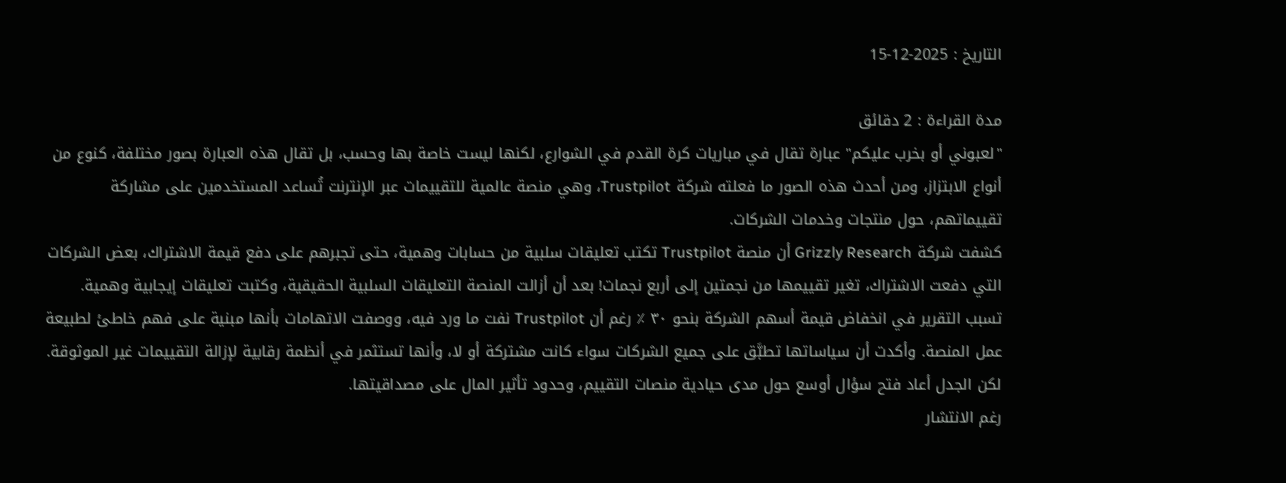التاريخ : 2025-12-15

مدة القراءة : 2 دقائق
"لعبوني أو بخرب عليكم" عبارة تقال في مباريات كرة القدم في الشوارع، لكنها ليست خاصة بها وحسب، بل تقال هذه العبارة بصور مختلفة، كنوع من أنواع الابتزاز، ومن أحدث هذه الصور ما فعلته شركة Trustpilot، وهي منصة عالمية للتقييمات عبر الإنترنت تُساعد المستخدمين على مشاركة تقييماتهم، حول منتجات وخدمات الشركات.
كشفت شركة Grizzly Research أن منصة Trustpilot تكتب تعليقات سلبية من حسابات وهمية، حتى تجبرهم على دفع قيمة الاشتراك، بعض الشركات التي دفعت الاشتراك، تغير تقييمها من نجمتين إلى أربع نجمات! بعد أن أزالت المنصة التعليقات السلبية الحقيقية، وكتبت تعليقات إيجابية وهمية.
تسبب التقرير في انخفاض قيمة أسهم الشركة بنحو ٣٠ ٪ رغم أن Trustpilot نفت ما ورد فيه، ووصفت الاتهامات بأنها مبنية على فهم خاطئ لطبيعة عمل المنصة. وأكدت أن سياساتها تطبَّق على جميع الشركات سواء كانت مشتركة أو لا، وأنها تستثمر في أنظمة رقابية لإزالة التقييمات غير الموثوقة. لكن الجدل أعاد فتح سؤال أوسع حول مدى حيادية منصات التقييم، وحدود تأثير المال على مصداقيتها.
رغم الانتشار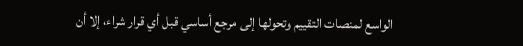الواسع لمنصات التقييم وتحولها إلى مرجع أساسي قبل أي قرار شراء، إلا أن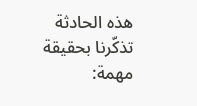هذه الحادثة تذكّرنا بحقيقة مهمة: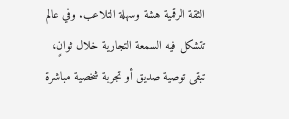الثقة الرقمية هشة وسهلة التلاعب. وفي عالم تتشكل فيه السمعة التجارية خلال ثوانٍ، تبقى توصية صديق أو تجربة شخصية مباشرة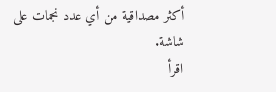أكثر مصداقية من أي عدد نجمات على شاشة.
اقرأ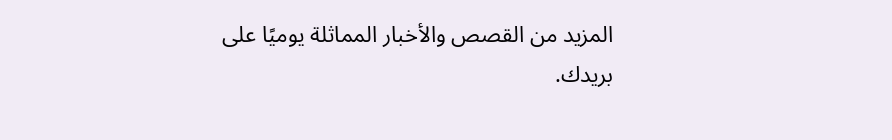المزيد من القصص والأخبار المماثلة يوميًا على بريدك.